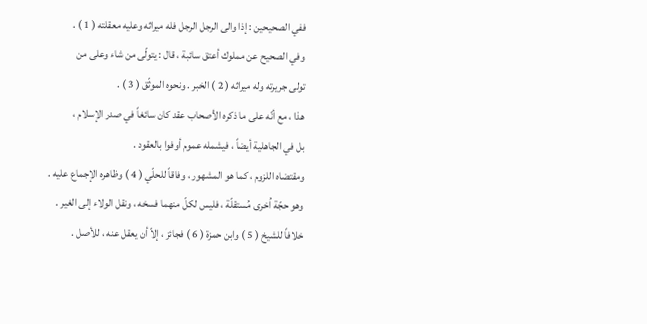ففي الصحيحين : إذا والى الرجل الرجل فله ميراثه وعليه معقلته ( 1 ) .
وفي الصحيح عن مملوك أعتق سائبة ، قال : يتولّى من شاء وعلى من
تولى جريرته وله ميراثه ( 2 ) الخبر . ونحوه الموثّق ( 3 ) .
هذا ، مع أنّه على ما ذكره الأصحاب عقد كان سائغاً في صدر الإسلام ،
بل في الجاهلية أيضاً ، فيشمله عموم أوفوا بالعقود .
ومقتضاه اللزوم ، كما هو المشهور ، وفاقاً للحلّي ( 4 ) وظاهره الإجماع عليه .
وهو حجّة اُخرى مُستقلّة ، فليس لكلّ منهما فسخه ، ونقل الولاء إلى الغير .
خلافاً للشيخ ( 5 ) وابن حمزة ( 6 ) فجائز ، إلاّ أن يعقل عنه ، للأصل .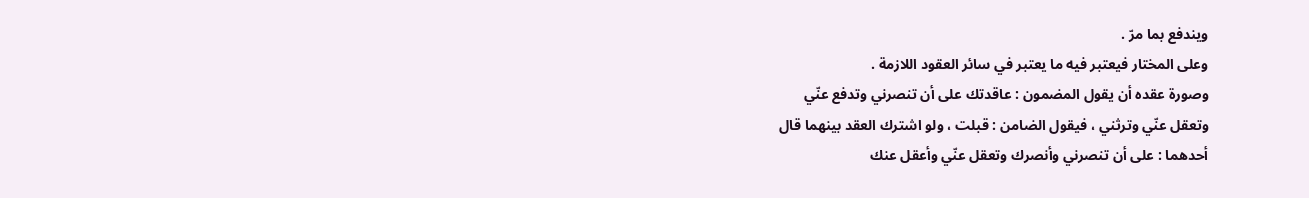ويندفع بما مرّ .
وعلى المختار فيعتبر فيه ما يعتبر في سائر العقود اللازمة .
وصورة عقده أن يقول المضمون : عاقدتك على أن تنصرني وتدفع عنّي
وتعقل عنّي وترثني ، فيقول الضامن : قبلت ، ولو اشترك العقد بينهما قال
أحدهما : على أن تنصرني وأنصرك وتعقل عنّي وأعقل عنك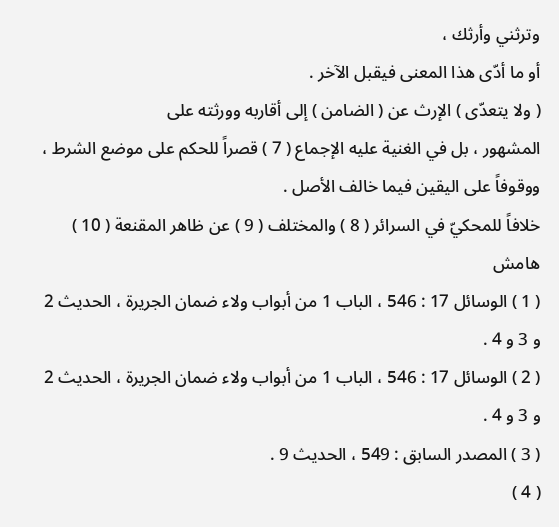وترثني وأرثك ،
أو ما أدّى هذا المعنى فيقبل الآخر .
( ولا يتعدّى ) الإرث عن ( الضامن ) إلى أقاربه وورثته على
المشهور ، بل في الغنية عليه الإجماع ( 7 ) قصراً للحكم على موضع الشرط ،
ووقوفاً على اليقين فيما خالف الأصل .
خلافاً للمحكيّ في السرائر ( 8 ) والمختلف ( 9 ) عن ظاهر المقنعة ( 10 )
هامش
( 1 ) الوسائل 17 : 546 ، الباب 1 من أبواب ولاء ضمان الجريرة ، الحديث 2 و 3 و 4 .
( 2 ) الوسائل 17 : 546 ، الباب 1 من أبواب ولاء ضمان الجريرة ، الحديث 2 و 3 و 4 .
( 3 ) المصدر السابق : 549 ، الحديث 9 .
( 4 )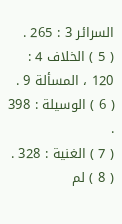السرائر 3 : 265 .
( 5 ) الخلاف 4 : 120 ، المسألة 9 .
( 6 ) الوسيلة : 398 .
( 7 ) الغنية : 328 .
( 8 ) لم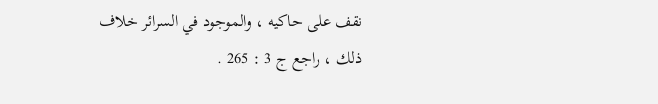نقف على حاكيه ، والموجود في السرائر خلاف ذلك ، راجع ج 3 : 265 .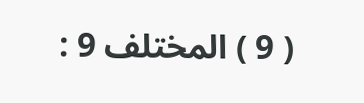( 9 ) المختلف 9 :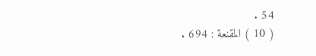54 .
( 10 ) المقنعة : 694 .